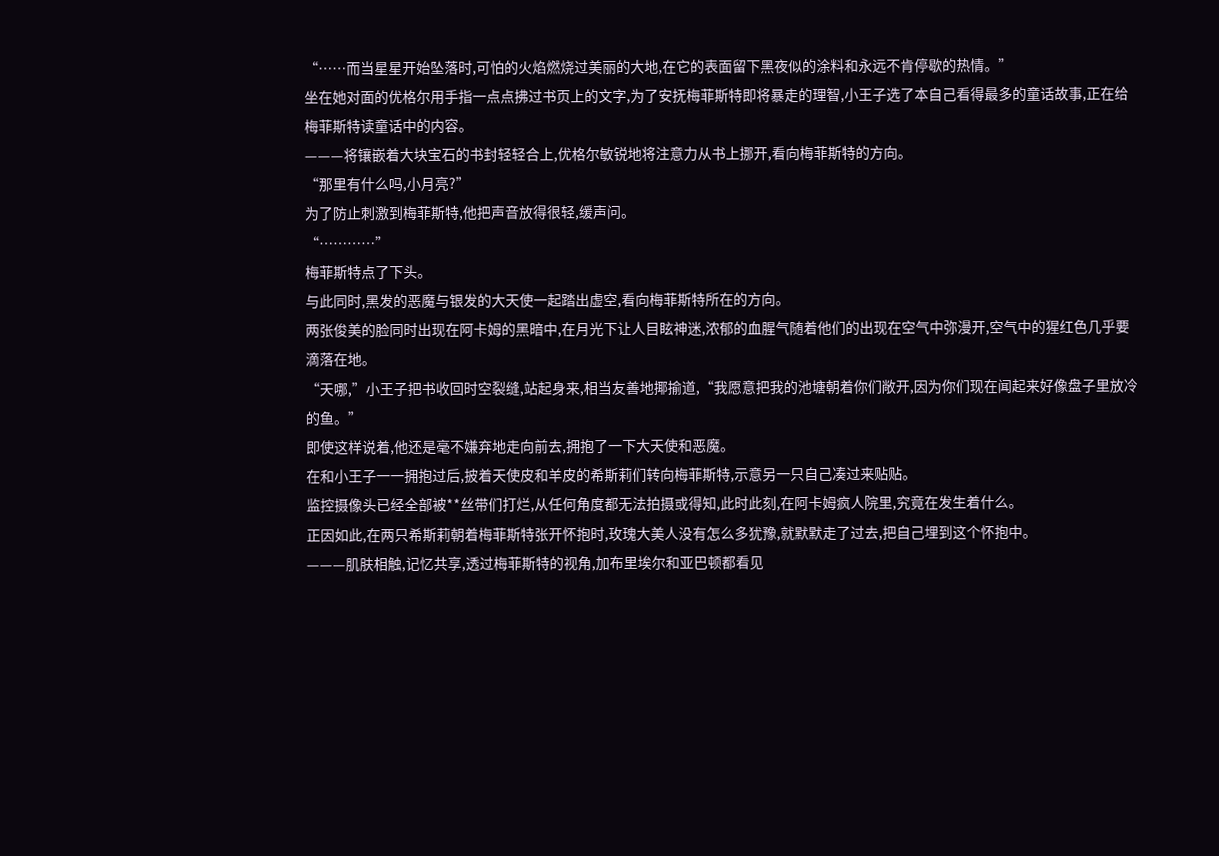“……而当星星开始坠落时,可怕的火焰燃烧过美丽的大地,在它的表面留下黑夜似的涂料和永远不肯停歇的热情。”
坐在她对面的优格尔用手指一点点拂过书页上的文字,为了安抚梅菲斯特即将暴走的理智,小王子选了本自己看得最多的童话故事,正在给梅菲斯特读童话中的内容。
———将镶嵌着大块宝石的书封轻轻合上,优格尔敏锐地将注意力从书上挪开,看向梅菲斯特的方向。
“那里有什么吗,小月亮?”
为了防止刺激到梅菲斯特,他把声音放得很轻,缓声问。
“…………”
梅菲斯特点了下头。
与此同时,黑发的恶魔与银发的大天使一起踏出虚空,看向梅菲斯特所在的方向。
两张俊美的脸同时出现在阿卡姆的黑暗中,在月光下让人目眩神迷,浓郁的血腥气随着他们的出现在空气中弥漫开,空气中的猩红色几乎要滴落在地。
“天哪,”小王子把书收回时空裂缝,站起身来,相当友善地揶揄道,“我愿意把我的池塘朝着你们敞开,因为你们现在闻起来好像盘子里放冷的鱼。”
即使这样说着,他还是毫不嫌弃地走向前去,拥抱了一下大天使和恶魔。
在和小王子一一拥抱过后,披着天使皮和羊皮的希斯莉们转向梅菲斯特,示意另一只自己凑过来贴贴。
监控摄像头已经全部被**丝带们打烂,从任何角度都无法拍摄或得知,此时此刻,在阿卡姆疯人院里,究竟在发生着什么。
正因如此,在两只希斯莉朝着梅菲斯特张开怀抱时,玫瑰大美人没有怎么多犹豫,就默默走了过去,把自己埋到这个怀抱中。
———肌肤相触,记忆共享,透过梅菲斯特的视角,加布里埃尔和亚巴顿都看见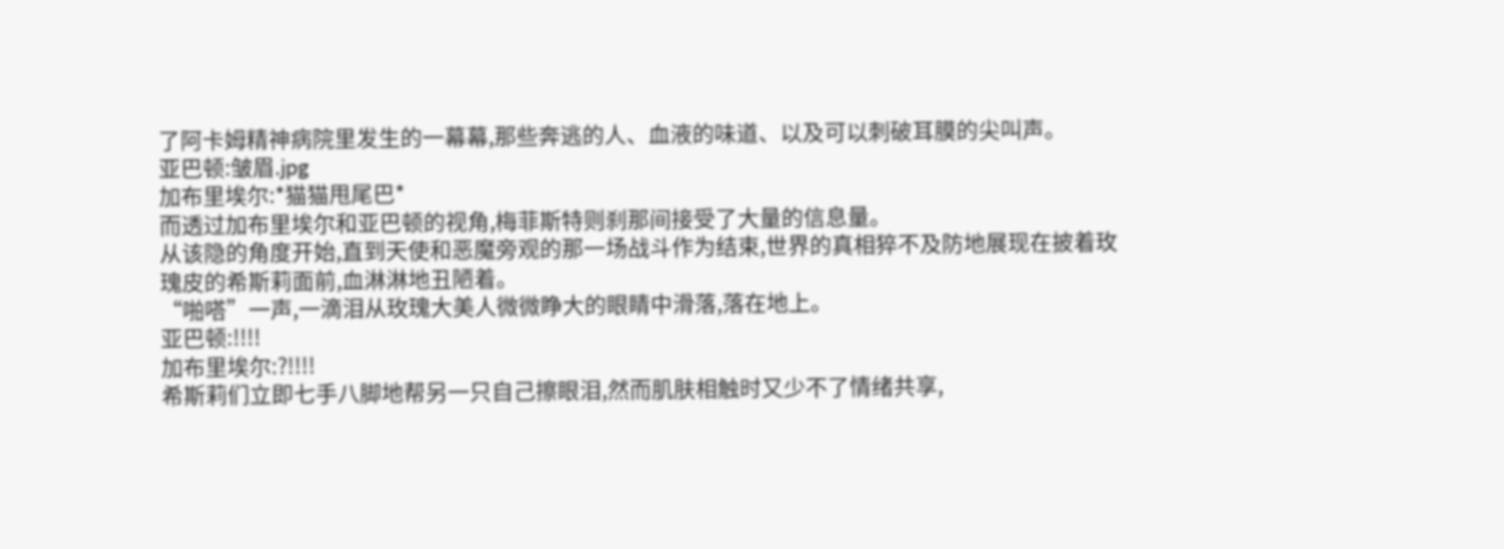了阿卡姆精神病院里发生的一幕幕,那些奔逃的人、血液的味道、以及可以刺破耳膜的尖叫声。
亚巴顿:皱眉.jpg
加布里埃尔:*猫猫甩尾巴*
而透过加布里埃尔和亚巴顿的视角,梅菲斯特则刹那间接受了大量的信息量。
从该隐的角度开始,直到天使和恶魔旁观的那一场战斗作为结束,世界的真相猝不及防地展现在披着玫瑰皮的希斯莉面前,血淋淋地丑陋着。
“啪嗒”一声,一滴泪从玫瑰大美人微微睁大的眼睛中滑落,落在地上。
亚巴顿:!!!!
加布里埃尔:?!!!!
希斯莉们立即七手八脚地帮另一只自己擦眼泪,然而肌肤相触时又少不了情绪共享,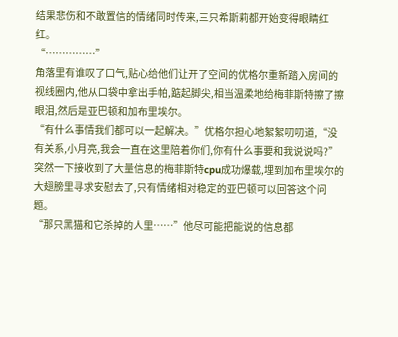结果悲伤和不敢置信的情绪同时传来,三只希斯莉都开始变得眼睛红红。
“……………”
角落里有谁叹了口气,贴心给他们让开了空间的优格尔重新踏入房间的视线圈内,他从口袋中拿出手帕,踮起脚尖,相当温柔地给梅菲斯特擦了擦眼泪,然后是亚巴顿和加布里埃尔。
“有什么事情我们都可以一起解决。”优格尔担心地絮絮叨叨道,“没有关系,小月亮,我会一直在这里陪着你们,你有什么事要和我说说吗?”
突然一下接收到了大量信息的梅菲斯特cpu成功爆载,埋到加布里埃尔的大翅膀里寻求安慰去了,只有情绪相对稳定的亚巴顿可以回答这个问题。
“那只黑猫和它杀掉的人里……”他尽可能把能说的信息都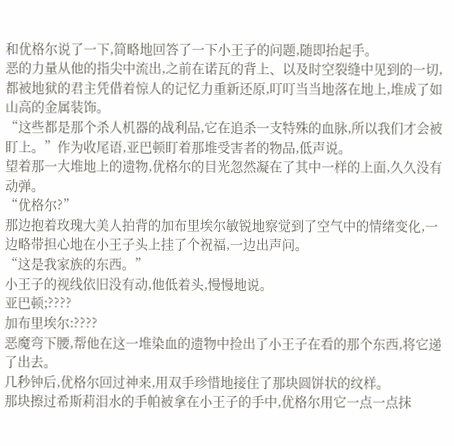和优格尔说了一下,简略地回答了一下小王子的问题,随即抬起手。
恶的力量从他的指尖中流出,之前在诺瓦的背上、以及时空裂缝中见到的一切,都被地狱的君主凭借着惊人的记忆力重新还原,叮叮当当地落在地上,堆成了如山高的金属装饰。
“这些都是那个杀人机器的战利品,它在追杀一支特殊的血脉,所以我们才会被盯上。”作为收尾语,亚巴顿盯着那堆受害者的物品,低声说。
望着那一大堆地上的遗物,优格尔的目光忽然凝在了其中一样的上面,久久没有动弹。
“优格尔?”
那边抱着玫瑰大美人拍背的加布里埃尔敏锐地察觉到了空气中的情绪变化,一边略带担心地在小王子头上挂了个祝福,一边出声问。
“这是我家族的东西。”
小王子的视线依旧没有动,他低着头,慢慢地说。
亚巴顿;????
加布里埃尔:????
恶魔弯下腰,帮他在这一堆染血的遗物中捡出了小王子在看的那个东西,将它递了出去。
几秒钟后,优格尔回过神来,用双手珍惜地接住了那块圆饼状的纹样。
那块擦过希斯莉泪水的手帕被拿在小王子的手中,优格尔用它一点一点抹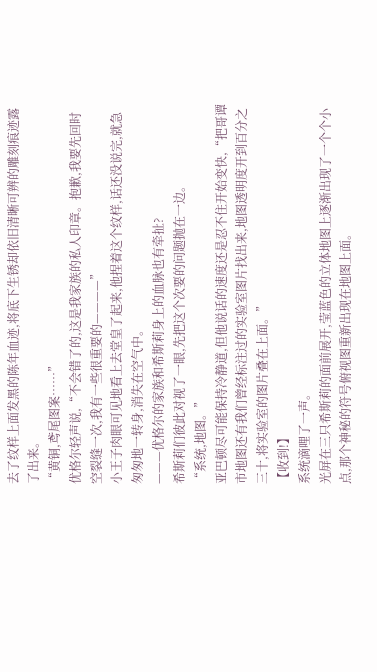去了纹样上面发黑的陈年血迹,将底下生锈却依旧清晰可辨的雕刻痕迹露了出来。
“黄铜,鸢尾图案……”
优格尔轻声说,“不会错了的,这是我家族的私人印章。抱歉,我要先回时空裂缝一次,我有一些很重要的————”
小王子肉眼可见地看上去堂皇了起来,他捏着这个纹样,话还没说完,就急匆匆地一转身,消失在空气中。
———优格尔的家族和希斯莉身上的血脉也有牵扯?
希斯莉们彼此对视了一眼,先把这个次要的问题抛在一边。
“系统,地图。”
亚巴顿尽可能保持冷静道,但他说话的速度还是忍不住开始变快,“把哥谭市地图还有我们曾经标注过的实验室图片找出来,地图透明度开到百分之三十,将实验室的图片叠在上面。”
【收到!】
系统滴哩了一声。
光屏在三只希斯莉的面前展开,莹蓝色的立体地图上逐渐出现了一个个小点,那个神秘的符号俯视图重新出现在地图上面。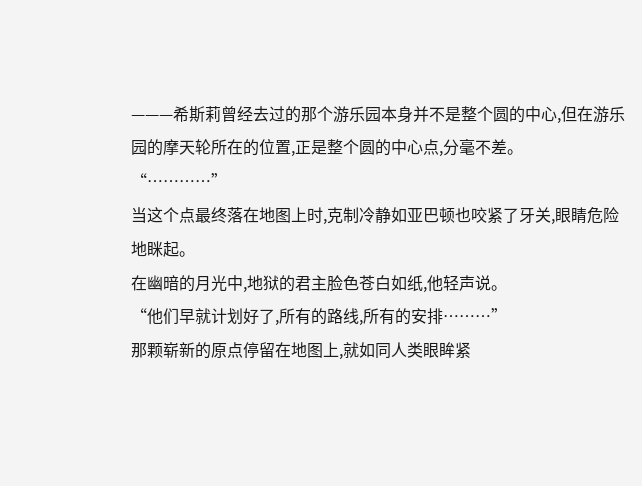———希斯莉曾经去过的那个游乐园本身并不是整个圆的中心,但在游乐园的摩天轮所在的位置,正是整个圆的中心点,分毫不差。
“…………”
当这个点最终落在地图上时,克制冷静如亚巴顿也咬紧了牙关,眼睛危险地眯起。
在幽暗的月光中,地狱的君主脸色苍白如纸,他轻声说。
“他们早就计划好了,所有的路线,所有的安排………”
那颗崭新的原点停留在地图上,就如同人类眼眸紧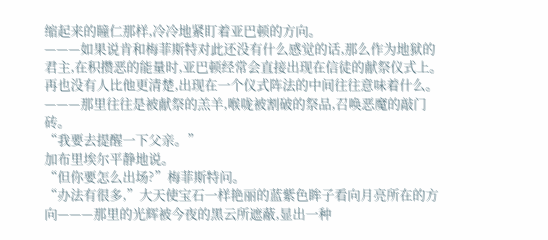缩起来的瞳仁那样,冷冷地紧盯着亚巴顿的方向。
———如果说肯和梅菲斯特对此还没有什么感觉的话,那么作为地狱的君主,在积攒恶的能量时,亚巴顿经常会直接出现在信徒的献祭仪式上。
再也没有人比他更清楚,出现在一个仪式阵法的中间往往意味着什么。
———那里往往是被献祭的羔羊,喉咙被割破的祭品,召唤恶魔的敲门砖。
“我要去提醒一下父亲。”
加布里埃尔平静地说。
“但你要怎么出场?”梅菲斯特问。
“办法有很多,”大天使宝石一样艳丽的蓝紫色眸子看向月亮所在的方向———那里的光辉被今夜的黑云所遮蔽,显出一种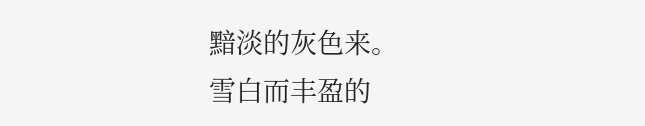黯淡的灰色来。
雪白而丰盈的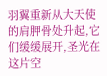羽翼重新从大天使的肩胛骨处升起,它们缓缓展开,圣光在这片空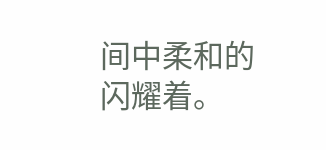间中柔和的闪耀着。